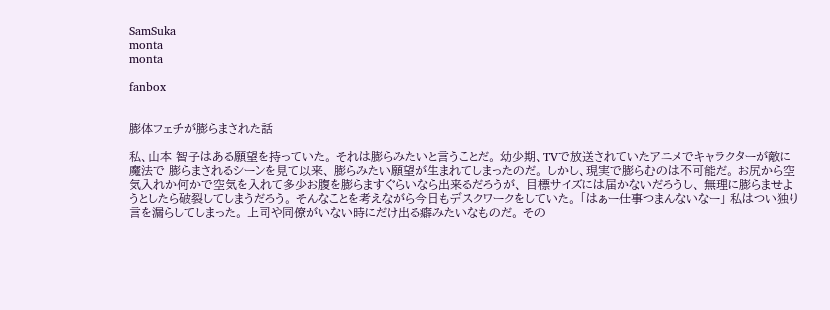SamSuka
monta
monta

fanbox


膨体フェチが膨らまされた話

私、山本 智子はある願望を持っていた。 それは膨らみたいと言うことだ。 幼少期、TVで放送されていたアニメでキャラクターが敵に魔法で 膨らまされるシーンを見て以来、 膨らみたい願望が生まれてしまったのだ。 しかし、現実で膨らむのは不可能だ。 お尻から空気入れか何かで空気を入れて多少お腹を膨らますぐらいなら出来るだろうが、 目標サイズには届かないだろうし、 無理に膨らませようとしたら破裂してしまうだろう。 そんなことを考えながら今日もデスクワークをしていた。 「はぁー仕事つまんないなー」 私はつい独り言を漏らしてしまった。 上司や同僚がいない時にだけ出る癖みたいなものだ。 その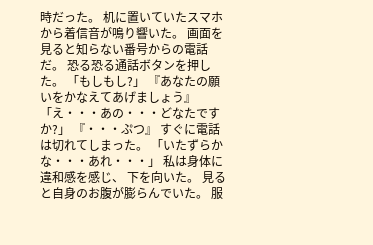時だった。 机に置いていたスマホから着信音が鳴り響いた。 画面を見ると知らない番号からの電話だ。 恐る恐る通話ボタンを押した。 「もしもし?」 『あなたの願いをかなえてあげましょう』 「え・・・あの・・・どなたですか?」 『・・・ぷつ』 すぐに電話は切れてしまった。 「いたずらかな・・・あれ・・・」 私は身体に違和感を感じ、 下を向いた。 見ると自身のお腹が膨らんでいた。 服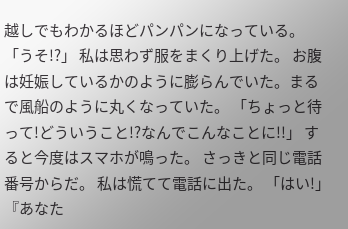越しでもわかるほどパンパンになっている。 「うそ!?」 私は思わず服をまくり上げた。 お腹は妊娠しているかのように膨らんでいた。まるで風船のように丸くなっていた。 「ちょっと待って!どういうこと!?なんでこんなことに!!」 すると今度はスマホが鳴った。 さっきと同じ電話番号からだ。 私は慌てて電話に出た。 「はい!」 『あなた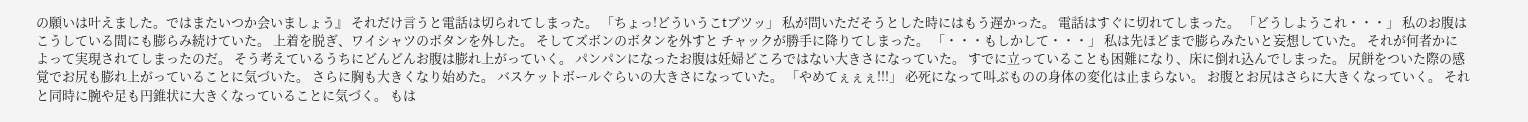の願いは叶えました。ではまたいつか会いましょう』 それだけ言うと電話は切られてしまった。 「ちょっ!どういうこtブツッ」 私が問いただそうとした時にはもう遅かった。 電話はすぐに切れてしまった。 「どうしようこれ・・・」 私のお腹はこうしている間にも膨らみ続けていた。 上着を脱ぎ、ワイシャツのボタンを外した。 そしてズボンのボタンを外すと チャックが勝手に降りてしまった。 「・・・もしかして・・・」 私は先ほどまで膨らみたいと妄想していた。 それが何者かによって実現されてしまったのだ。 そう考えているうちにどんどんお腹は膨れ上がっていく。 パンパンになったお腹は妊婦どころではない大きさになっていた。 すでに立っていることも困難になり、床に倒れ込んでしまった。 尻餅をついた際の感覚でお尻も膨れ上がっていることに気づいた。 さらに胸も大きくなり始めた。 バスケットボールぐらいの大きさになっていた。 「やめてぇぇぇ!!!」 必死になって叫ぶものの身体の変化は止まらない。 お腹とお尻はさらに大きくなっていく。 それと同時に腕や足も円錐状に大きくなっていることに気づく。 もは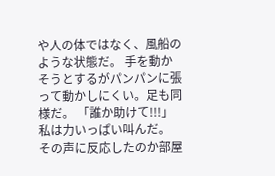や人の体ではなく、風船のような状態だ。 手を動かそうとするがパンパンに張って動かしにくい。足も同様だ。 「誰か助けて!!!」 私は力いっぱい叫んだ。 その声に反応したのか部屋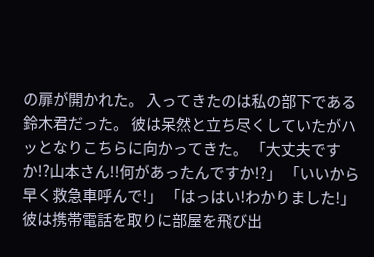の扉が開かれた。 入ってきたのは私の部下である鈴木君だった。 彼は呆然と立ち尽くしていたがハッとなりこちらに向かってきた。 「大丈夫ですか!?山本さん!!何があったんですか!?」 「いいから早く救急車呼んで!」 「はっはい!わかりました!」 彼は携帯電話を取りに部屋を飛び出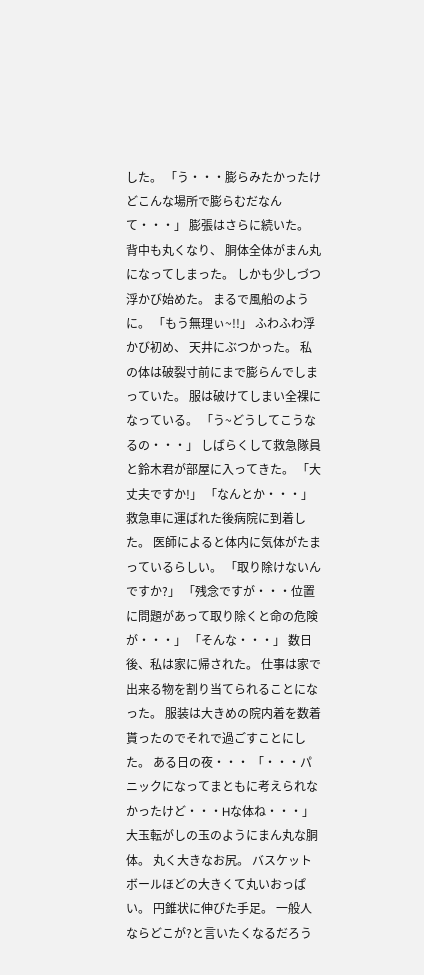した。 「う・・・膨らみたかったけどこんな場所で膨らむだなんて・・・」 膨張はさらに続いた。 背中も丸くなり、 胴体全体がまん丸になってしまった。 しかも少しづつ浮かび始めた。 まるで風船のように。 「もう無理ぃ~!!」 ふわふわ浮かび初め、 天井にぶつかった。 私の体は破裂寸前にまで膨らんでしまっていた。 服は破けてしまい全裸になっている。 「う~どうしてこうなるの・・・」 しばらくして救急隊員と鈴木君が部屋に入ってきた。 「大丈夫ですか!」 「なんとか・・・」 救急車に運ばれた後病院に到着した。 医師によると体内に気体がたまっているらしい。 「取り除けないんですか?」 「残念ですが・・・位置に問題があって取り除くと命の危険が・・・」 「そんな・・・」 数日後、私は家に帰された。 仕事は家で出来る物を割り当てられることになった。 服装は大きめの院内着を数着貰ったのでそれで過ごすことにした。 ある日の夜・・・ 「・・・パニックになってまともに考えられなかったけど・・・Hな体ね・・・」 大玉転がしの玉のようにまん丸な胴体。 丸く大きなお尻。 バスケットボールほどの大きくて丸いおっぱい。 円錐状に伸びた手足。 一般人ならどこが?と言いたくなるだろう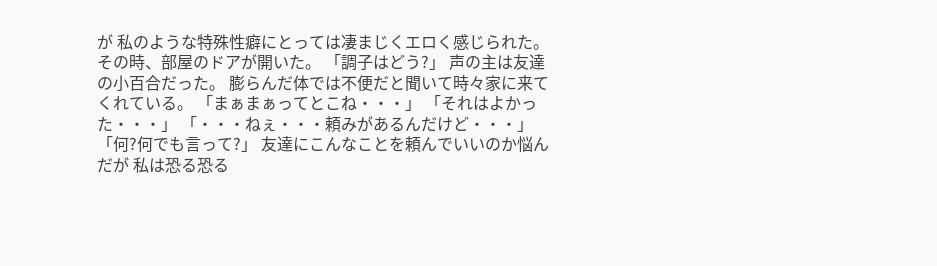が 私のような特殊性癖にとっては凄まじくエロく感じられた。 その時、部屋のドアが開いた。 「調子はどう?」 声の主は友達の小百合だった。 膨らんだ体では不便だと聞いて時々家に来てくれている。 「まぁまぁってとこね・・・」 「それはよかった・・・」 「・・・ねぇ・・・頼みがあるんだけど・・・」 「何?何でも言って?」 友達にこんなことを頼んでいいのか悩んだが 私は恐る恐る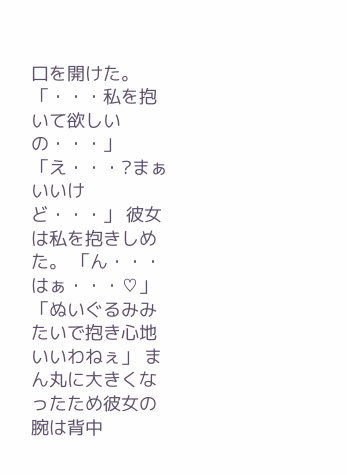口を開けた。 「・・・私を抱いて欲しいの・・・」 「え・・・?まぁいいけど・・・」 彼女は私を抱きしめた。 「ん・・・はぁ・・・♡」 「ぬいぐるみみたいで抱き心地いいわねぇ」 まん丸に大きくなったため彼女の腕は背中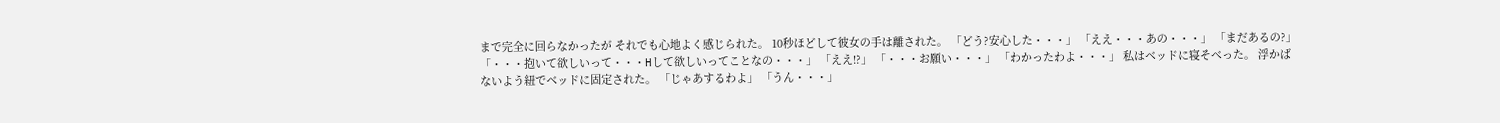まで完全に回らなかったが それでも心地よく感じられた。 10秒ほどして彼女の手は離された。 「どう?安心した・・・」 「ええ・・・あの・・・」 「まだあるの?」 「・・・抱いて欲しいって・・・Hして欲しいってことなの・・・」 「ええ!?」 「・・・お願い・・・」 「わかったわよ・・・」 私はベッドに寝そべった。 浮かばないよう紐でベッドに固定された。 「じゃあするわよ」 「うん・・・」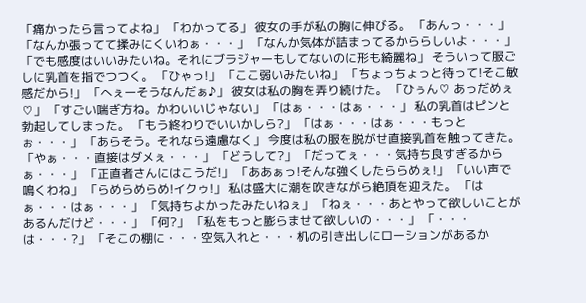「痛かったら言ってよね」 「わかってる」 彼女の手が私の胸に伸びる。 「あんっ・・・」 「なんか張ってて揉みにくいわぁ・・・」 「なんか気体が詰まってるかららしいよ・・・」 「でも感度はいいみたいね。それにブラジャーもしてないのに形も綺麗ね」 そういって服ごしに乳首を指でつつく。 「ひゃっ!」 「ここ弱いみたいね」 「ちょっちょっと待って!そこ敏感だから!」 「へぇーそうなんだぁ♪」 彼女は私の胸を弄り続けた。 「ひぅん♡ あっだめぇ♡」 「すごい喘ぎ方ね。かわいいじゃない」 「はぁ・・・はぁ・・・」 私の乳首はピンと勃起してしまった。 「もう終わりでいいかしら?」 「はぁ・・・はぁ・・・もっとぉ・・・」 「あらそう。それなら遠慮なく」 今度は私の服を脱がせ直接乳首を触ってきた。 「やぁ・・・直接はダメぇ・・・」 「どうして?」 「だってぇ・・・気持ち良すぎるからぁ・・・」 「正直者さんにはこうだ!」 「ああぁっ!そんな強くしたららめぇ!」 「いい声で鳴くわね」 「らめらめらめ!イクゥ!」 私は盛大に潮を吹きながら絶頂を迎えた。 「はぁ・・・はぁ・・・」 「気持ちよかったみたいねぇ」 「ねぇ・・・あとやって欲しいことがあるんだけど・・・」 「何?」 「私をもっと膨らませて欲しいの・・・」 「・・・は・・・?」 「そこの棚に・・・空気入れと・・・机の引き出しにローションがあるか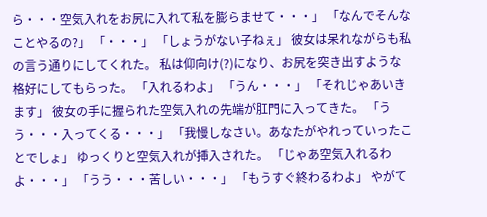ら・・・空気入れをお尻に入れて私を膨らませて・・・」 「なんでそんなことやるの?」 「・・・」 「しょうがない子ねぇ」 彼女は呆れながらも私の言う通りにしてくれた。 私は仰向け(?)になり、お尻を突き出すような格好にしてもらった。 「入れるわよ」 「うん・・・」 「それじゃあいきます」 彼女の手に握られた空気入れの先端が肛門に入ってきた。 「うう・・・入ってくる・・・」 「我慢しなさい。あなたがやれっていったことでしょ」 ゆっくりと空気入れが挿入された。 「じゃあ空気入れるわよ・・・」 「うう・・・苦しい・・・」 「もうすぐ終わるわよ」 やがて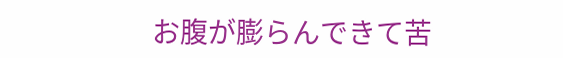お腹が膨らんできて苦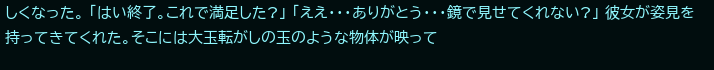しくなった。 「はい終了。これで満足した?」 「ええ・・・ありがとう・・・鏡で見せてくれない?」 彼女が姿見を持ってきてくれた。そこには大玉転がしの玉のような物体が映って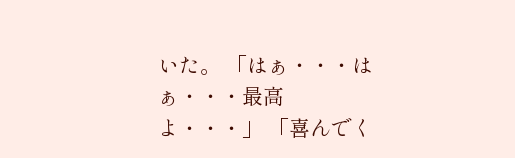いた。 「はぁ・・・はぁ・・・最高よ・・・」 「喜んでく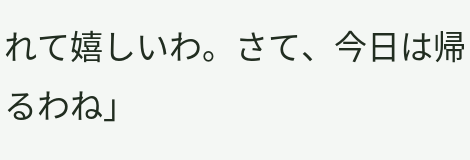れて嬉しいわ。さて、今日は帰るわね」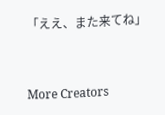「ええ、また来てね」


More Creators